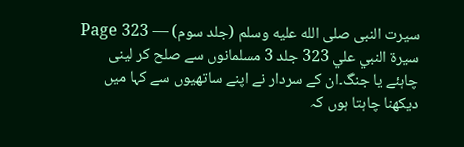سیرت النبی صلى الله عليه وسلم (جلد سوم) — Page 323
سيرة النبي علي 323 جلد 3 مسلمانوں سے صلح کر لینی چاہئے یا جنگ۔ان کے سردار نے اپنے ساتھیوں سے کہا میں دیکھنا چاہتا ہوں کہ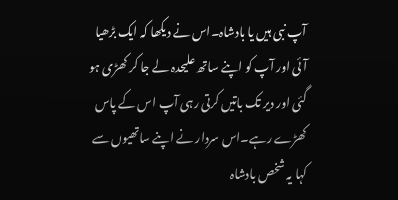آپ نبی ہیں یا بادشاہ۔اس نے دیکھا کہ ایک بڑھیا آئی اور آپ کو اپنے ساتھ علیحدہ لے جا کر کھڑی ہو گئی اور دیر تک باتیں کرتی رہی آپ اس کے پاس کھڑے رہے۔اس سردار نے اپنے ساتھیوں سے کہا یہ شخص بادشاہ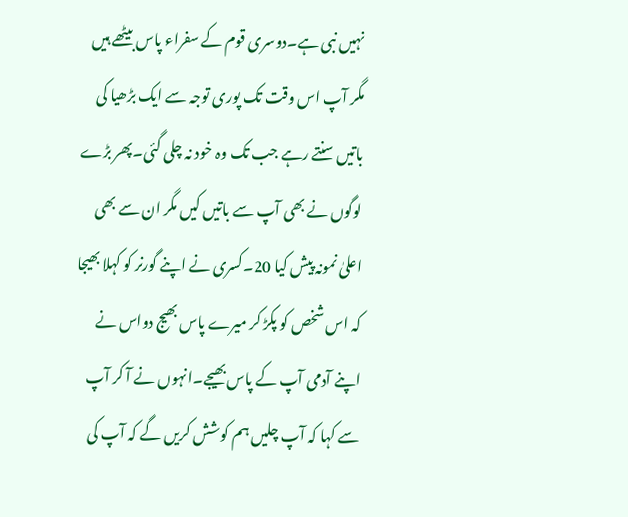نہیں نبی ہے۔دوسری قوم کے سفراء پاس بیٹھے ہیں مگر آپ اس وقت تک پوری توجہ سے ایک بڑھیا کی باتیں سنتے رہے جب تک وہ خود نہ چلی گئی۔پھر بڑے لوگوں نے بھی آپ سے باتیں کیں مگر ان سے بھی اعلیٰ نمونہ پیش کیا 20۔کسری نے اپنے گورنر کو کہلا بھیجا کہ اس شخص کو پکڑ کر میرے پاس بھیج دواس نے اپنے آدمی آپ کے پاس بھیجے۔انہوں نے آ کر آپ سے کہا کہ آپ چلیں ہم کوشش کریں گے کہ آپ کی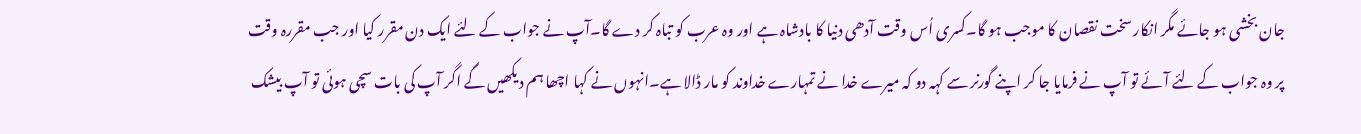جان بخشی ہو جائے مگر انکار سخت نقصان کا موجب ہو گا۔کسری اُس وقت آدھی دنیا کا بادشاہ ہے اور وہ عرب کو تباہ کر دے گا۔آپ نے جواب کے لئے ایک دن مقرر کیا اور جب مقررہ وقت پر وہ جواب کے لئے آئے تو آپ نے فرمایا جا کر اپنے گورنر سے کہہ دو کہ میرے خدا نے تمہارے خداوند کو مار ڈالا ہے۔انہوں نے کہا اچھا ہم دیکھیں گے اگر آپ کی بات سچی ہوئی تو آپ بیشک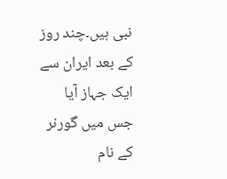نبی ہیں۔چند روز کے بعد ایران سے ایک جہاز آیا جس میں گورنر کے نام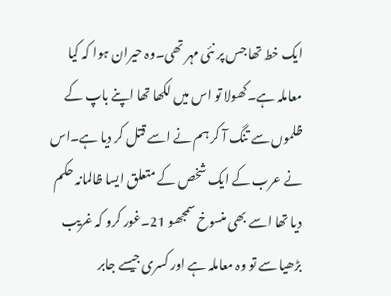ایک خط تھا جس پر نئی مہر تھی۔وہ حیران ہوا کہ کیا معاملہ ہے۔کھولا تو اس میں لکھا تھا اپنے باپ کے ظلموں سے تنگ آ کر ہم نے اسے قتل کر دیا ہے۔اس نے عرب کے ایک شخص کے متعلق ایسا ظالمانہ حکم دیا تھا اسے بھی منسوخ سمجھو 21۔غور کرو کہ غریب بڑھیا سے تو وہ معاملہ ہے اور کسری جیسے جابر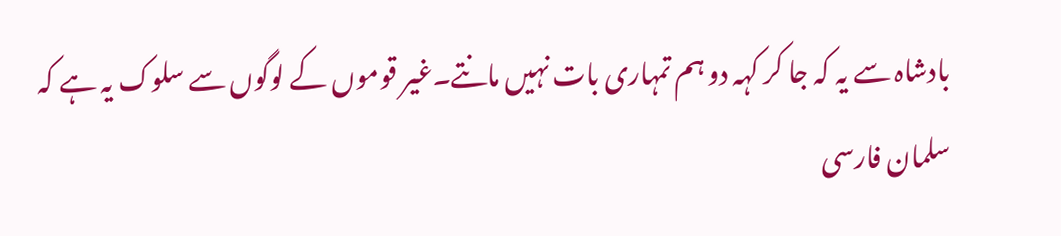بادشاہ سے یہ کہ جا کر کہہ دو ہم تمہاری بات نہیں مانتے۔غیر قوموں کے لوگوں سے سلوک یہ ہے کہ سلمان فارسی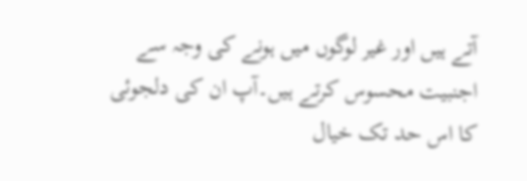آتے ہیں اور غیر لوگوں میں ہونے کی وجہ سے اجنبیت محسوس کرتے ہیں۔آپ ان کی دلجوئی کا اس حد تک خیال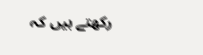رکھتے ہیں کہ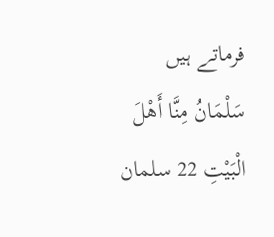فرماتے ہیں سَلْمَانُ مِنَّا أَهْلَ الْبَيْتِ 22 سلمان